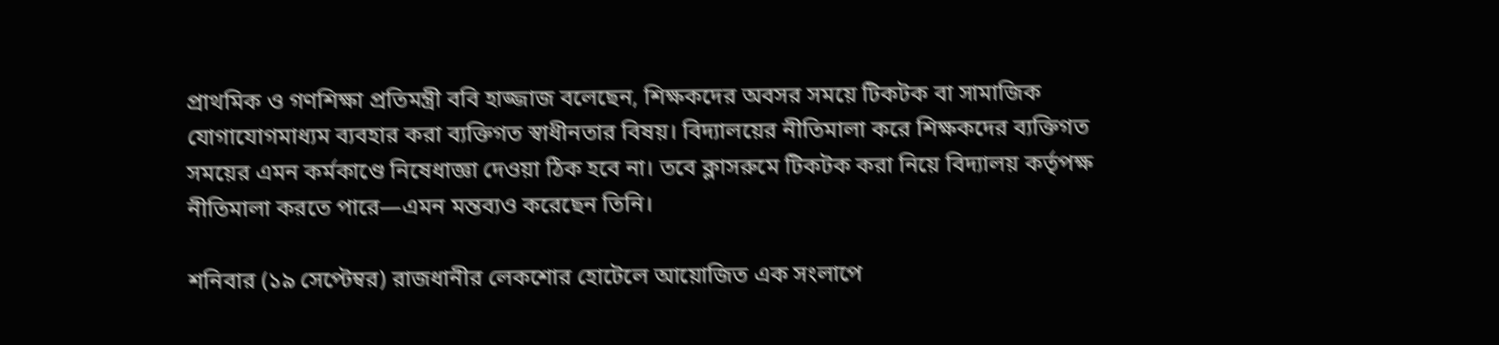প্রাথমিক ও গণশিক্ষা প্রতিমন্ত্রী ববি হাজ্জাজ বলেছেন, শিক্ষকদের অবসর সময়ে টিকটক বা সামাজিক যোগাযোগমাধ্যম ব্যবহার করা ব্যক্তিগত স্বাধীনতার বিষয়। বিদ্যালয়ের নীতিমালা করে শিক্ষকদের ব্যক্তিগত সময়ের এমন কর্মকাণ্ডে নিষেধাজ্ঞা দেওয়া ঠিক হবে না। তবে ক্লাসরুমে টিকটক করা নিয়ে বিদ্যালয় কর্তৃপক্ষ নীতিমালা করতে পারে—এমন মন্তব্যও করেছেন তিনি।

শনিবার (১৯ সেপ্টেম্বর) রাজধানীর লেকশোর হোটেলে আয়োজিত এক সংলাপে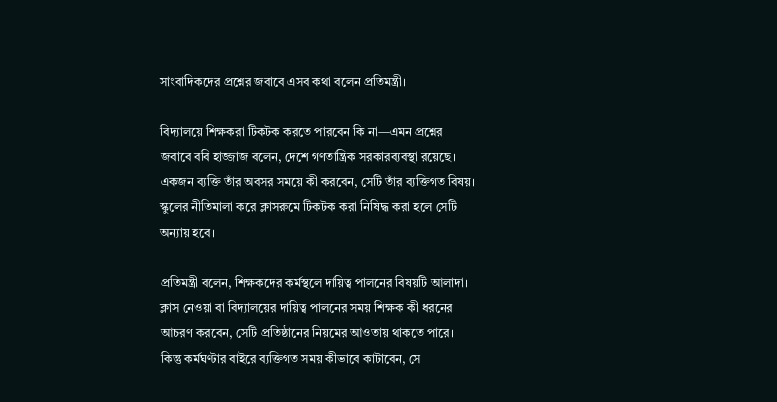সাংবাদিকদের প্রশ্নের জবাবে এসব কথা বলেন প্রতিমন্ত্রী।

বিদ্যালয়ে শিক্ষকরা টিকটক করতে পারবেন কি না—এমন প্রশ্নের জবাবে ববি হাজ্জাজ বলেন, দেশে গণতান্ত্রিক সরকারব্যবস্থা রয়েছে। একজন ব্যক্তি তাঁর অবসর সময়ে কী করবেন, সেটি তাঁর ব্যক্তিগত বিষয়। স্কুলের নীতিমালা করে ক্লাসরুমে টিকটক করা নিষিদ্ধ করা হলে সেটি অন্যায় হবে।

প্রতিমন্ত্রী বলেন, শিক্ষকদের কর্মস্থলে দায়িত্ব পালনের বিষয়টি আলাদা। ক্লাস নেওয়া বা বিদ্যালয়ের দায়িত্ব পালনের সময় শিক্ষক কী ধরনের আচরণ করবেন, সেটি প্রতিষ্ঠানের নিয়মের আওতায় থাকতে পারে। কিন্তু কর্মঘণ্টার বাইরে ব্যক্তিগত সময় কীভাবে কাটাবেন, সে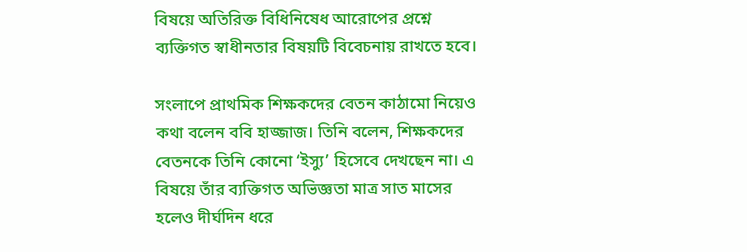বিষয়ে অতিরিক্ত বিধিনিষেধ আরোপের প্রশ্নে ব্যক্তিগত স্বাধীনতার বিষয়টি বিবেচনায় রাখতে হবে।

সংলাপে প্রাথমিক শিক্ষকদের বেতন কাঠামো নিয়েও কথা বলেন ববি হাজ্জাজ। তিনি বলেন, শিক্ষকদের বেতনকে তিনি কোনো ‘ইস্যু’ হিসেবে দেখছেন না। এ বিষয়ে তাঁর ব্যক্তিগত অভিজ্ঞতা মাত্র সাত মাসের হলেও দীর্ঘদিন ধরে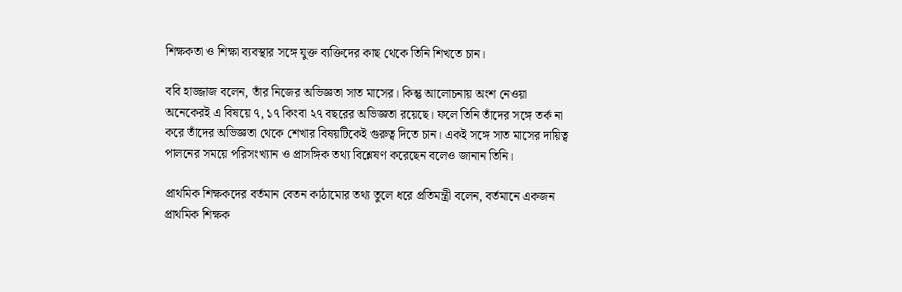শিক্ষকতা ও শিক্ষা ব্যবস্থার সঙ্গে যুক্ত ব্যক্তিদের কাছ থেকে তিনি শিখতে চান।

ববি হাজ্জাজ বলেন, তাঁর নিজের অভিজ্ঞতা সাত মাসের। কিন্তু আলোচনায় অংশ নেওয়া অনেকেরই এ বিষয়ে ৭, ১৭ কিংবা ২৭ বছরের অভিজ্ঞতা রয়েছে। ফলে তিনি তাঁদের সঙ্গে তর্ক না করে তাঁদের অভিজ্ঞতা থেকে শেখার বিষয়টিকেই গুরুত্ব দিতে চান। একই সঙ্গে সাত মাসের দায়িত্ব পালনের সময়ে পরিসংখ্যান ও প্রাসঙ্গিক তথ্য বিশ্লেষণ করেছেন বলেও জানান তিনি।

প্রাথমিক শিক্ষকদের বর্তমান বেতন কাঠামোর তথ্য তুলে ধরে প্রতিমন্ত্রী বলেন, বর্তমানে একজন প্রাথমিক শিক্ষক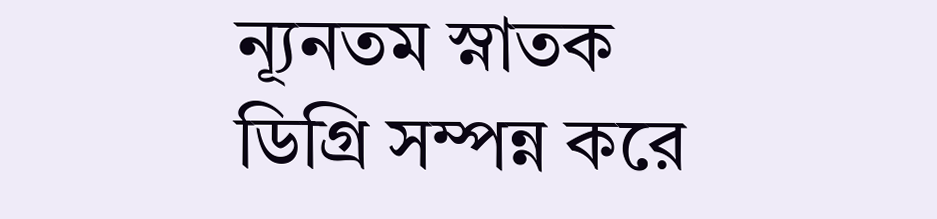ন্যূনতম স্নাতক ডিগ্রি সম্পন্ন করে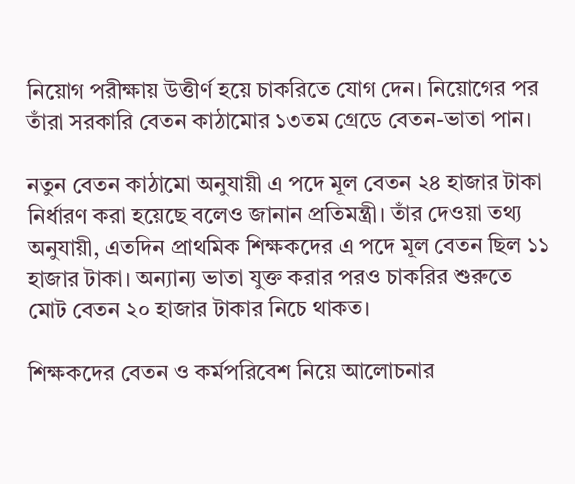নিয়োগ পরীক্ষায় উত্তীর্ণ হয়ে চাকরিতে যোগ দেন। নিয়োগের পর তাঁরা সরকারি বেতন কাঠামোর ১৩তম গ্রেডে বেতন-ভাতা পান।

নতুন বেতন কাঠামো অনুযায়ী এ পদে মূল বেতন ২৪ হাজার টাকা নির্ধারণ করা হয়েছে বলেও জানান প্রতিমন্ত্রী। তাঁর দেওয়া তথ্য অনুযায়ী, এতদিন প্রাথমিক শিক্ষকদের এ পদে মূল বেতন ছিল ১১ হাজার টাকা। অন্যান্য ভাতা যুক্ত করার পরও চাকরির শুরুতে মোট বেতন ২০ হাজার টাকার নিচে থাকত।

শিক্ষকদের বেতন ও কর্মপরিবেশ নিয়ে আলোচনার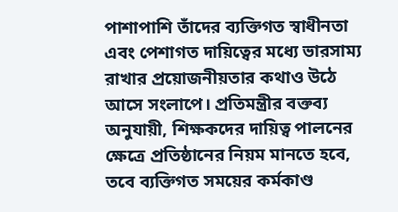পাশাপাশি তাঁদের ব্যক্তিগত স্বাধীনতা এবং পেশাগত দায়িত্বের মধ্যে ভারসাম্য রাখার প্রয়োজনীয়তার কথাও উঠে আসে সংলাপে। প্রতিমন্ত্রীর বক্তব্য অনুযায়ী, শিক্ষকদের দায়িত্ব পালনের ক্ষেত্রে প্রতিষ্ঠানের নিয়ম মানতে হবে, তবে ব্যক্তিগত সময়ের কর্মকাণ্ড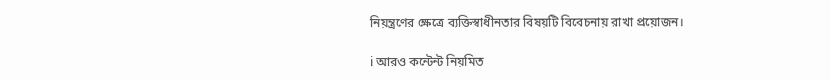নিয়ন্ত্রণের ক্ষেত্রে ব্যক্তিস্বাধীনতার বিষয়টি বিবেচনায় রাখা প্রয়োজন।

ℹ আরও কন্টেন্ট নিয়মিত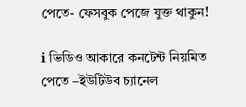পেতে- ফেসবুক পেজে যুক্ত থাকুন!

ℹ ভিডিও আকারে কনটেন্ট নিয়মিত পেতে –ইউটিউব চ্যানেল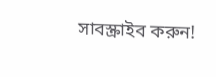সাবস্ক্রাইব করুন!